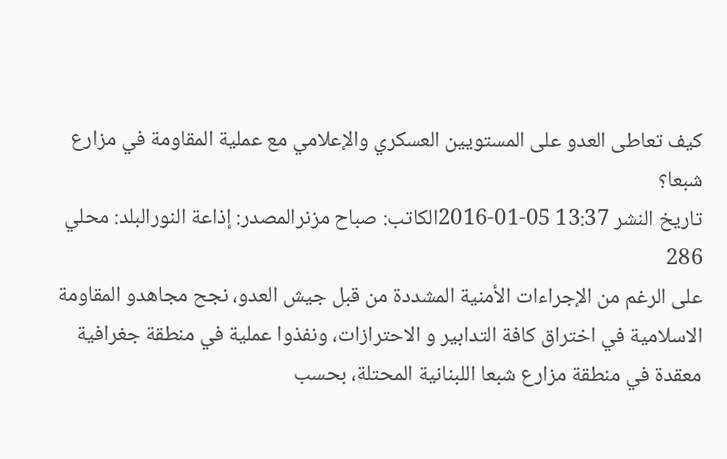كيف تعاطى العدو على المستويين العسكري والإعلامي مع عملية المقاومة في مزارع شبعا؟
تاريخ النشر 13:37 05-01-2016الكاتب: صباح مزنرالمصدر: إذاعة النورالبلد: محلي
286
على الرغم من الإجراءات الأمنية المشددة من قبل جيش العدو، نجح مجاهدو المقاومة الاسلامية في اختراق كافة التدابير و الاحترازات، ونفذوا عملية في منطقة جغرافية معقدة في منطقة مزارع شبعا اللبنانية المحتلة، بحسب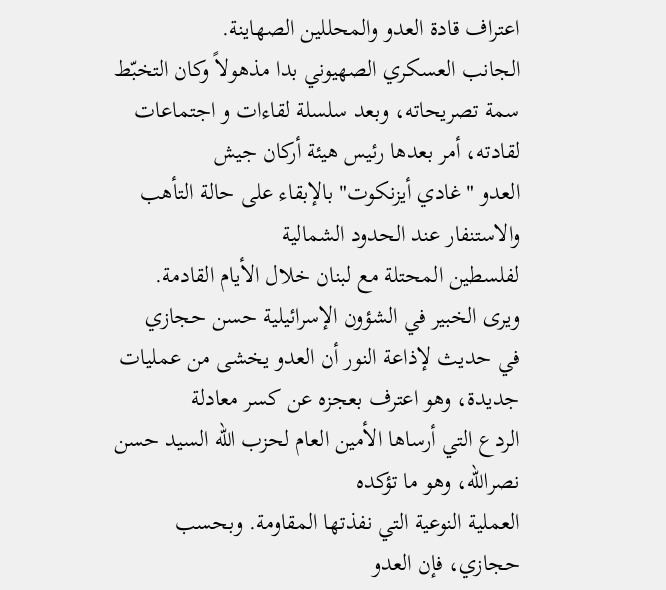اعتراف قادة العدو والمحللين الصهاينة.
الجانب العسكري الصهيوني بدا مذهولاً وكان التخبّط
سمة تصريحاته، وبعد سلسلة لقاءات و اجتماعات لقادته، أمر بعدها رئيس هيئة أركان جيش
العدو "غادي أيزنكوت" بالإبقاء على حالة التأهب والاستنفار عند الحدود الشمالية
لفلسطين المحتلة مع لبنان خلال الأيام القادمة.
ويرى الخبير في الشؤون الإسرائيلية حسن حجازي
في حديث لإذاعة النور أن العدو يخشى من عمليات جديدة، وهو اعترف بعجزه عن كسر معادلة
الردع التي أرساها الأمين العام لحزب الله السيد حسن نصرالله، وهو ما تؤكده
العملية النوعية التي نفذتها المقاومة. وبحسب حجازي، فإن العدو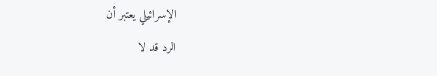الإسرائيلي يعتبر أن
الرد قد لا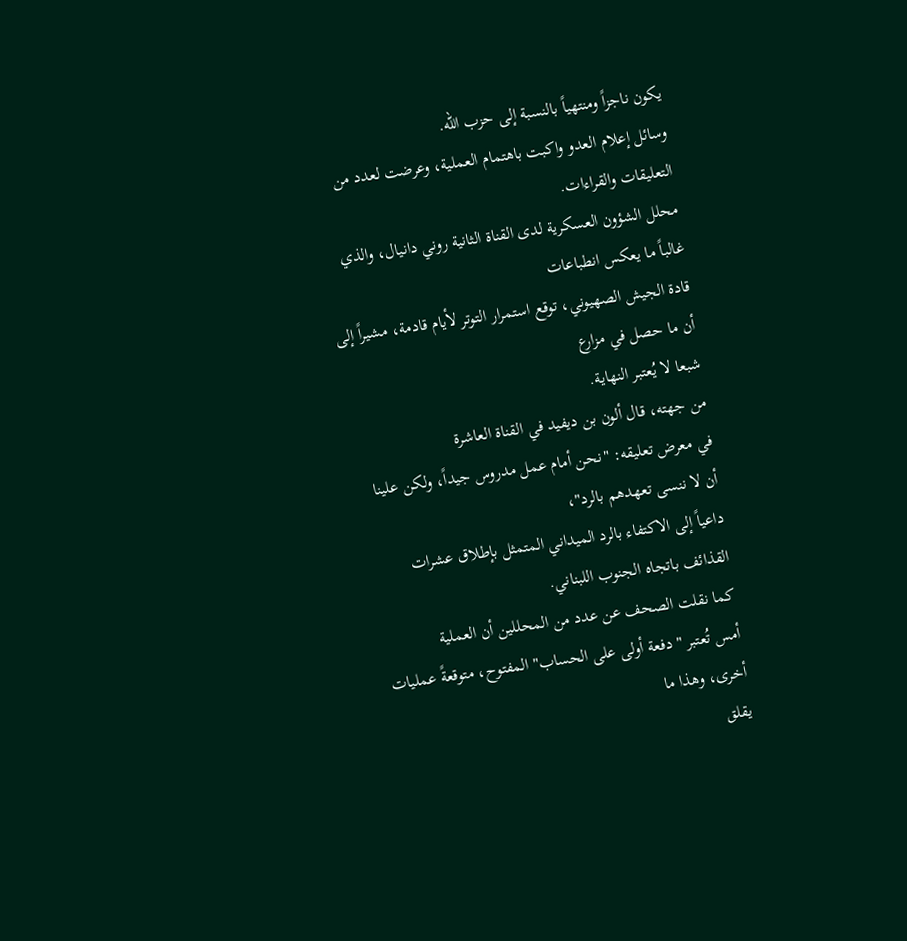يكون ناجزاً ومنتهياً بالنسبة إلى حزب الله.
وسائل إعلام العدو واكبت باهتمام العملية، وعرضت لعدد من التعليقات والقراءات.
محلل الشؤون العسكرية لدى القناة الثانية روني دانيال، والذي غالباً ما يعكس انطباعات
قادة الجيش الصهيوني، توقع استمرار التوتر لأيام قادمة، مشيراً إلى أن ما حصل في مزارع
شبعا لا يُعتبر النهاية.
من جهته، قال ألون بن ديفيد في القناة العاشرة
في معرض تعليقه: "نحن أمام عمل مدروس جيداً، ولكن علينا أن لا ننسى تعهدهم بالرد"،
داعياً إلى الاكتفاء بالرد الميداني المتمثل بإطلاق عشرات القذائف باتجاه الجنوب اللبناني.
كما نقلت الصحف عن عدد من المحللين أن العملية
أمس تُعتبر "دفعة أولى على الحساب" المفتوح، متوقعةً عمليات أخرى، وهذا ما
يقلق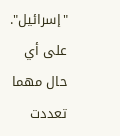"إسرائيل".
على أي
حال مهما تعددت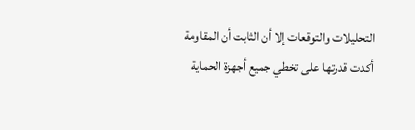التحليلات والتوقعات إلا أن الثابت أن المقاومة أكدت قدرتها على تخطي جميع أجهزة الحماية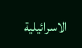الاسرائيلية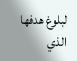لبلوغ هدفها الذي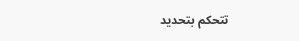تتحكم بتحديد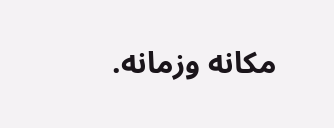مكانه وزمانه.